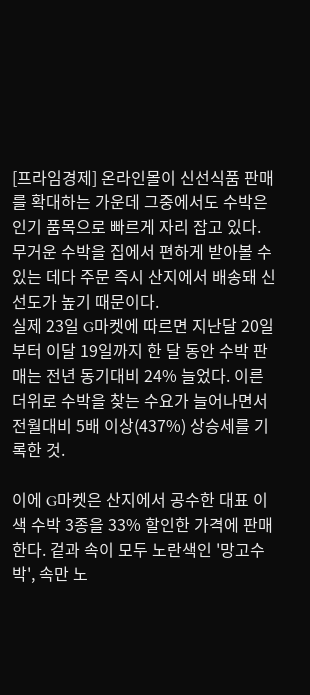[프라임경제] 온라인몰이 신선식품 판매를 확대하는 가운데 그중에서도 수박은 인기 품목으로 빠르게 자리 잡고 있다. 무거운 수박을 집에서 편하게 받아볼 수 있는 데다 주문 즉시 산지에서 배송돼 신선도가 높기 때문이다.
실제 23일 G마켓에 따르면 지난달 20일부터 이달 19일까지 한 달 동안 수박 판매는 전년 동기대비 24% 늘었다. 이른 더위로 수박을 찾는 수요가 늘어나면서 전월대비 5배 이상(437%) 상승세를 기록한 것.

이에 G마켓은 산지에서 공수한 대표 이색 수박 3종을 33% 할인한 가격에 판매한다. 겉과 속이 모두 노란색인 '망고수박', 속만 노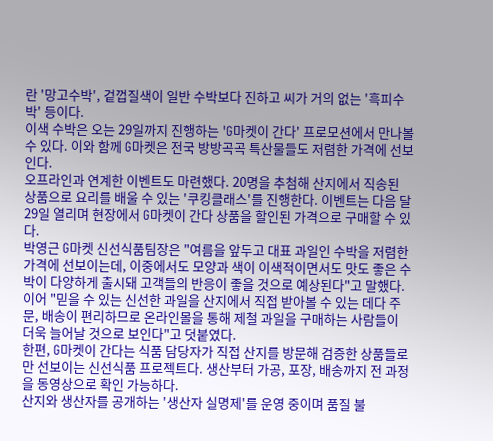란 '망고수박', 겉껍질색이 일반 수박보다 진하고 씨가 거의 없는 '흑피수박' 등이다.
이색 수박은 오는 29일까지 진행하는 'G마켓이 간다' 프로모션에서 만나볼 수 있다. 이와 함께 G마켓은 전국 방방곡곡 특산물들도 저렴한 가격에 선보인다.
오프라인과 연계한 이벤트도 마련했다. 20명을 추첨해 산지에서 직송된 상품으로 요리를 배울 수 있는 '쿠킹클래스'를 진행한다. 이벤트는 다음 달 29일 열리며 현장에서 G마켓이 간다 상품을 할인된 가격으로 구매할 수 있다.
박영근 G마켓 신선식품팀장은 "여름을 앞두고 대표 과일인 수박을 저렴한 가격에 선보이는데, 이중에서도 모양과 색이 이색적이면서도 맛도 좋은 수박이 다양하게 출시돼 고객들의 반응이 좋을 것으로 예상된다"고 말했다.
이어 "믿을 수 있는 신선한 과일을 산지에서 직접 받아볼 수 있는 데다 주문, 배송이 편리하므로 온라인몰을 통해 제철 과일을 구매하는 사람들이 더욱 늘어날 것으로 보인다"고 덧붙였다.
한편, G마켓이 간다는 식품 담당자가 직접 산지를 방문해 검증한 상품들로만 선보이는 신선식품 프로젝트다. 생산부터 가공, 포장, 배송까지 전 과정을 동영상으로 확인 가능하다.
산지와 생산자를 공개하는 '생산자 실명제'를 운영 중이며 품질 불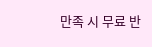만족 시 무료 반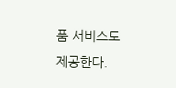품 서비스도 제공한다.